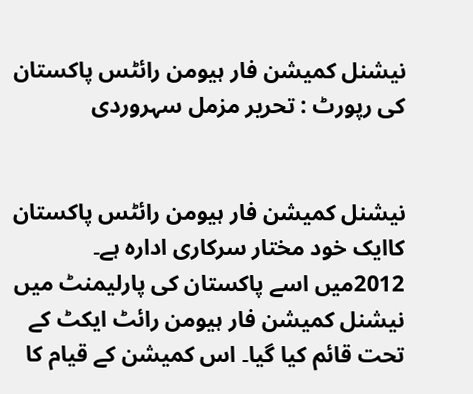نیشنل کمیشن فار ہیومن رائٹس پاکستان کی رپورٹ : تحریر مزمل سہروردی


نیشنل کمیشن فار ہیومن رائٹس پاکستان کاایک خود مختار سرکاری ادارہ ہے۔ 2012میں اسے پاکستان کی پارلیمنٹ میں نیشنل کمیشن فار ہیومن رائٹ ایکٹ کے تحت قائم کیا گیا۔ اس کمیشن کے قیام کا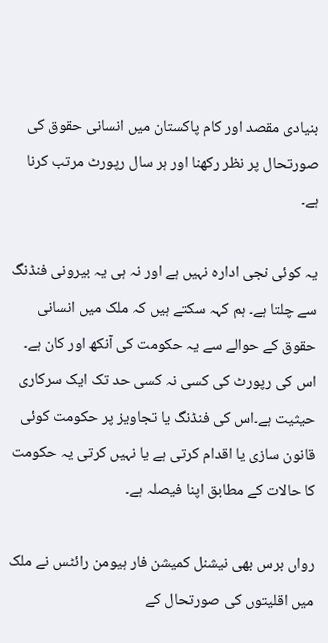بنیادی مقصد اور کام پاکستان میں انسانی حقوق کی صورتحال پر نظر رکھنا اور ہر سال رپورٹ مرتب کرنا ہے۔

یہ کوئی نجی ادارہ نہیں ہے اور نہ ہی یہ بیرونی فنڈنگ سے چلتا ہے۔ ہم کہہ سکتے ہیں کہ ملک میں انسانی حقوق کے حوالے سے یہ حکومت کی آنکھ اور کان ہے۔ اس کی رپورٹ کی کسی نہ کسی حد تک ایک سرکاری حیثیت ہے۔اس کی فنڈنگ یا تجاویز پر حکومت کوئی قانون سازی یا اقدام کرتی ہے یا نہیں کرتی یہ حکومت کا حالات کے مطابق اپنا فیصلہ ہے۔

رواں برس بھی نیشنل کمیشن فار ہیومن رائٹس نے ملک میں اقلیتوں کی صورتحال کے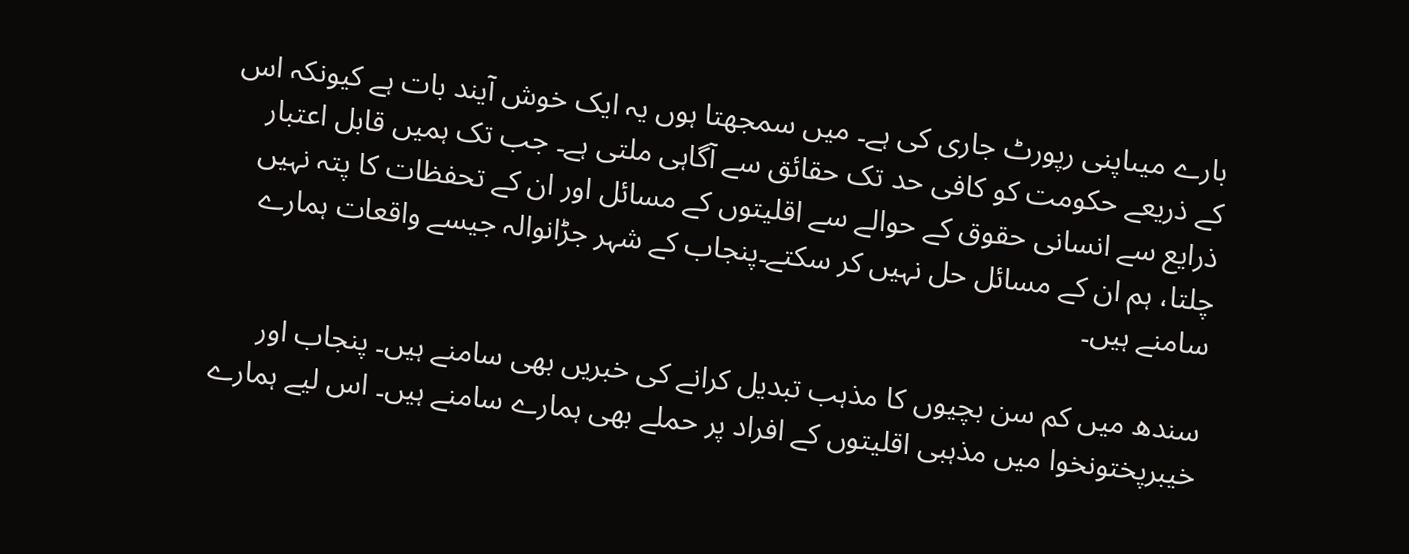بارے میںاپنی رپورٹ جاری کی ہے۔ میں سمجھتا ہوں یہ ایک خوش آیند بات ہے کیونکہ اس کے ذریعے حکومت کو کافی حد تک حقائق سے آگاہی ملتی ہے۔ جب تک ہمیں قابل اعتبار ذرایع سے انسانی حقوق کے حوالے سے اقلیتوں کے مسائل اور ان کے تحفظات کا پتہ نہیں چلتا، ہم ان کے مسائل حل نہیں کر سکتے۔پنجاب کے شہر جڑانوالہ جیسے واقعات ہمارے سامنے ہیں۔

سندھ میں کم سن بچیوں کا مذہب تبدیل کرانے کی خبریں بھی سامنے ہیں۔ پنجاب اور خیبرپختونخوا میں مذہبی اقلیتوں کے افراد پر حملے بھی ہمارے سامنے ہیں۔ اس لیے ہمارے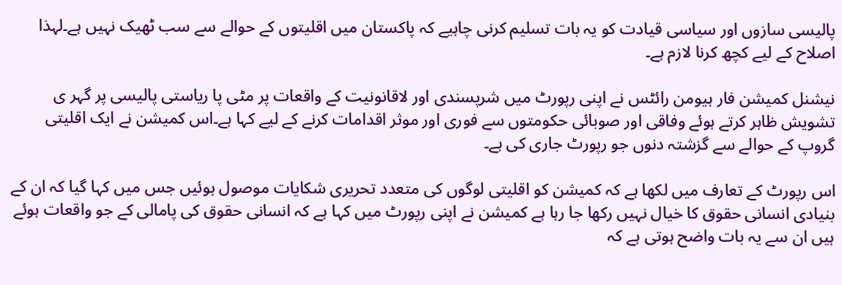پالیسی سازوں اور سیاسی قیادت کو یہ بات تسلیم کرنی چاہیے کہ پاکستان میں اقلیتوں کے حوالے سے سب ٹھیک نہیں ہے۔لہذا اصلاح کے لیے کچھ کرنا لازم ہے۔

نیشنل کمیشن فار ہیومن رائٹس نے اپنی رپورٹ میں شرپسندی اور لاقانونیت کے واقعات پر مٹی پا ریاستی پالیسی پر گہر ی تشویش ظاہر کرتے ہوئے وفاقی اور صوبائی حکومتوں سے فوری اور موثر اقدامات کرنے کے لیے کہا ہے۔اس کمیشن نے ایک اقلیتی گروپ کے حوالے سے گزشتہ دنوں جو رپورٹ جاری کی ہے۔

اس رپورٹ کے تعارف میں لکھا ہے کہ کمیشن کو اقلیتی لوگوں کی متعدد تحریری شکایات موصول ہوئیں جس میں کہا گیا کہ ان کے بنیادی انسانی حقوق کا خیال نہیں رکھا جا رہا ہے کمیشن نے اپنی رپورٹ میں کہا ہے کہ انسانی حقوق کی پامالی کے جو واقعات ہوئے ہیں ان سے یہ بات واضح ہوتی ہے کہ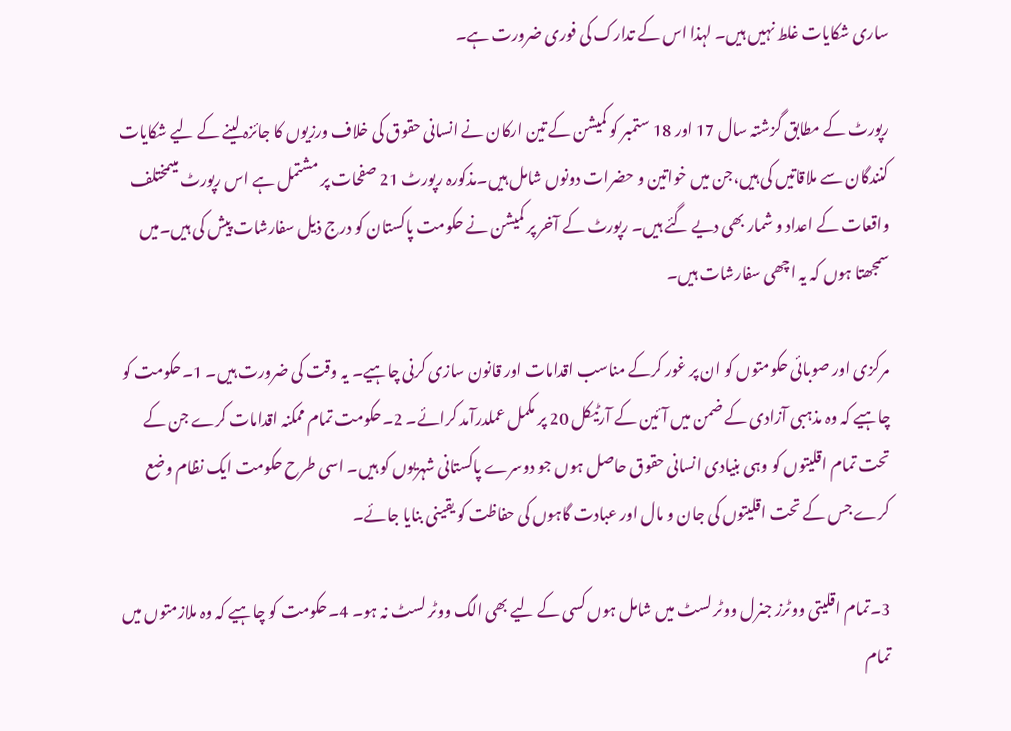ساری شکایات غلط نہیں ہیں۔ لہذا اس کے تدارک کی فوری ضرورت ہے۔

رپورٹ کے مطابق گزشتہ سال 17 اور 18 ستمبر کو کمیشن کے تین ارکان نے انسانی حقوق کی خلاف ورزیوں کا جائزہ لینے کے لیے شکایات کنندگان سے ملاقاتیں کی ہیں،جن میں خواتین و حضرات دونوں شامل ہیں۔مذکورہ رپورٹ 21 صفحات پر مشتمل ہے اس رپورٹ میںمختلف واقعات کے اعداد و شمار بھی دیے گئے ہیں۔ رپورٹ کے آخر پر کمیشن نے حکومت پاکستان کو درج ذیل سفارشات پیش کی ہیں۔میں سمجھتا ہوں کہ یہ اچھی سفارشات ہیں۔

مرکزی اور صوبائی حکومتوں کو ان پر غور کرکے مناسب اقدامات اور قانون سازی کرنی چاہیے۔ یہ وقت کی ضرورت ہیں۔ 1۔حکومت کو چاہیے کہ وہ مذہبی آزادی کے ضمن میں آئین کے آرٹیکل 20 پر مکمل عملدرآمد کرائے۔ 2۔حکومت تمام ممکنہ اقدامات کرے جن کے تحت تمام اقلیتوں کو وہی بنیادی انسانی حقوق حاصل ہوں جو دوسرے پاکستانی شہریوں کو ہیں۔ اسی طرح حکومت ایک نظام وضع کرے جس کے تحت اقلیتوں کی جان و مال اور عبادت گاہوں کی حفاظت کو یقینی بنایا جائے۔

3۔تمام اقلیتی ووٹرز جنرل ووٹر لسٹ میں شامل ہوں کسی کے لیے بھی الگ ووٹر لسٹ نہ ہو۔ 4۔حکومت کو چاہیے کہ وہ ملازمتوں میں تمام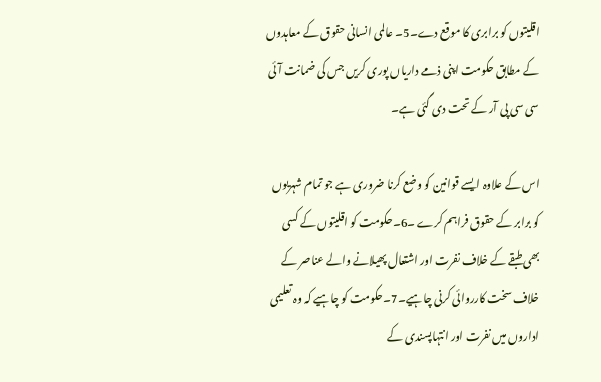اقلیتوں کو برابری کا موقع دے۔5۔ عالمی انسانی حقوق کے معاہدوں کے مطابق حکومت اپنی ذمے داریاں پوری کریں جس کی ضمانت آئی سی سی پی آر کے تحت دی گئی ہے۔

اس کے علاوہ ایسے قوانین کو وضع کرنا ضروری ہے جو تمام شہریوں کو برابر کے حقوق فراہم کرے ۔6۔حکومت کو اقلیتوں کے کسی بھی طبقے کے خلاف نفرت اور اشتعال پھیلانے والے عناصر کے خلاف سخت کارروائی کرنی چاہیے۔7۔حکومت کو چاہیے کہ وہ تعلیمی اداروں میں نفرت اور انتہاپسندی کے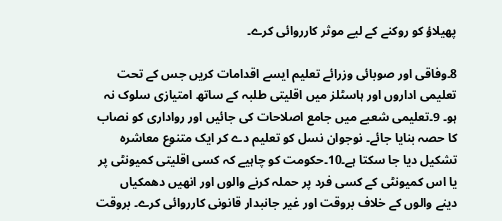پھیلاؤ کو روکنے کے لیے موثر کارروائی کرے۔

8۔وفاقی اور صوبائی وزرائے تعلیم ایسے اقدامات کریں جس کے تحت تعلیمی اداروں اور ہاسٹلز میں اقلیتی طلبہ کے ساتھ امتیازی سلوک نہ ہو۔ 9۔تعلیمی شعبے میں جامع اصلاحات کی جائیں اور رواداری کو نصاب کا حصہ بنایا جائے۔ نوجوان نسل کو تعلیم دے کر ایک متنوع معاشرہ تشکیل دیا جا سکتا ہے۔10۔حکومت کو چاہیے کہ کسی اقلیتی کمیونٹی پر یا اس کمیونٹی کے کسی فرد پر حملہ کرنے والوں اور انھیں دھمکیاں دینے والوں کے خلاف بروقت اور غیر جانبدار قانونی کارروائی کرے۔ بروقت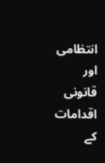انتظامی اور قانونی اقدامات کے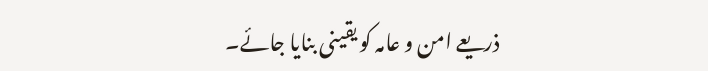ذریعے امن و عامہ کو یقینی بنایا جائے۔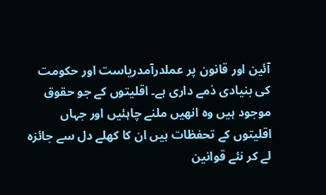آئین اور قانون پر عملدرآمدریاست اور حکومت کی بنیادی ذمے داری ہے۔ اقلیتوں کے جو حقوق موجود ہیں وہ انھیں ملنے چاہئیں اور جہاں اقلیتوں کے تحفظات ہیں ان کا کھلے دل سے جائزہ لے کر نئے قوانین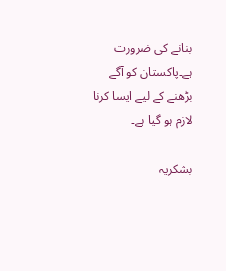بنانے کی ضرورت ہے۔پاکستان کو آگے بڑھنے کے لیے ایسا کرنا لازم ہو گیا ہے۔

بشکریہ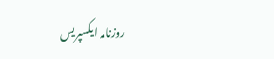روزنامہ ایکسپریس